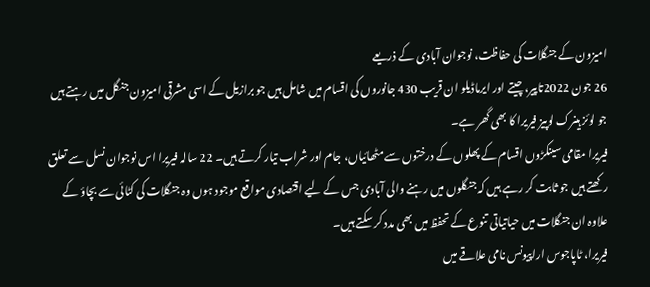امیزون کے جنگلات کی حفاظت، نوجوان آبادی کے ذریعے
26 جون 2022تاپیر، چیتے اور ایرماڈیلو ان قریب 430 جانوروں کی اقسام میں شامل ہیں جو برازیل کے اسی مشرقی امیزون جنگل میں رہتے ہیں جو لوئز ہینرک لوپیز فیریرا کا بھی گھر ہے۔
فیریرا مقامی سینکڑوں اقسام کے پھلوں کے درختوں سے مٹھائیاں، جام اور شراب تیار کرتے ہیں۔ 22 سالہ فیریرا اس نوجوان نسل سے تعلق رکھتے ہیں جو ثابت کر رہے ہیں کہ جنگلوں میں رہنے والی آبادی جس کے لیے اقتصادی مواقع موجود ہوں وہ جنگلات کی کٹائی سے بچاؤ کے علاوہ ان جنگلات میں حیاتیاتی تنوع کے تحفظ میں بھی مدد کر سکتے ہیں۔
فیریرا، ٹاپاجوس اراپیونس نامی علاقے میں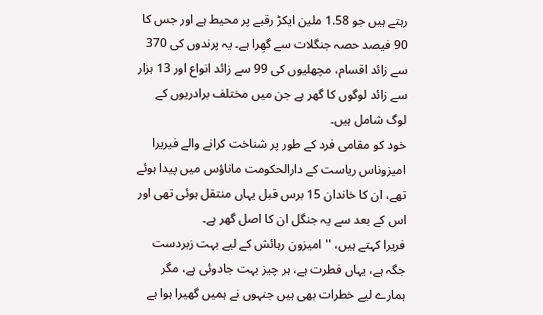رہتے ہیں جو 1.58 ملین ایکڑ رقبے پر محیط ہے اور جس کا 90 فیصد حصہ جنگلات سے گھِرا ہے۔ یہ پرندوں کی 370 سے زائد اقسام، مچھلیوں کی 99 سے زائد انواع اور 13 ہزار سے زائد لوگوں کا گھر ہے جن میں مختلف برادریوں کے لوگ شامل ہیں۔
خود کو مقامی فرد کے طور پر شناخت کرانے والے فیریرا امیزوناس ریاست کے دارالحکومت ماناؤس میں پیدا ہوئے تھے، ان کا خاندان 15 برس قبل یہاں منتقل ہوئی تھی اور اس کے بعد سے یہ جنگل ان کا اصل گھر ہے۔
فریرا کہتے ہیں، ''امیزون رہائش کے لیے بہت زبردست جگہ ہے، یہاں فطرت ہے، ہر چیز بہت جادوئی ہے، مگر ہمارے لیے خطرات بھی ہیں جنہوں نے ہمیں گھیرا ہوا ہے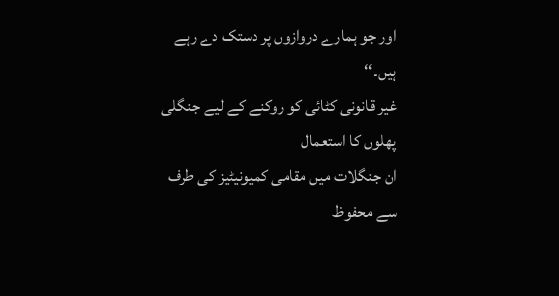اور جو ہمارے دروازوں پر دستک دے رہے ہیں۔‘‘
غیر قانونی کٹائی کو روکنے کے لیے جنگلی پھلوں کا استعمال
ان جنگلات میں مقامی کمیونیٹیز کی طرف سے محفوظ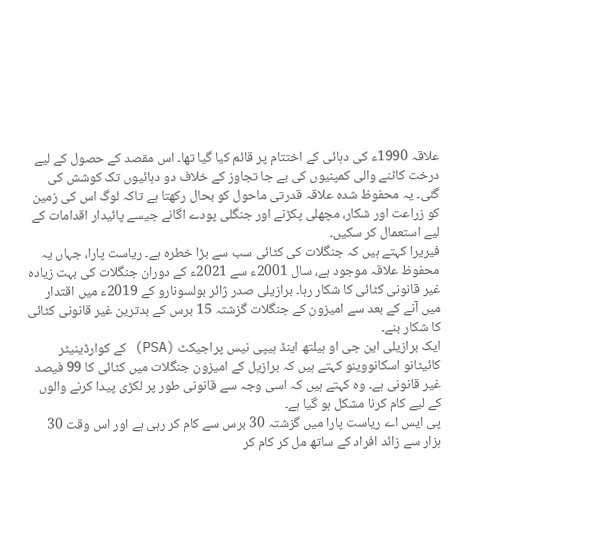علاقہ 1990ء کی دہائی کے اختتام پر قائم کیا گیا تھا۔ اس مقصد کے حصول کے لیے درخت کاٹنے والی کمپنیوں کی بے جا تجاوز کے خلاف دو دہائیوں تک کوشش کی گئی۔ یہ محفوظ شدہ علاقہ قدرتی ماحول کو بحال رکھتا ہے تاکہ لوگ اس کی زمین کو زراعت اور شکار، مچھلی پکڑنے اور جنگلی پودے اگانے جیسے پائیدار اقدامات کے لیے استعمال کر سکیں۔
فیریرا کہتے ہیں کہ جنگلات کی کٹائی سب سے بڑا خطرہ ہے۔ ریاست پارا، جہاں یہ محفوظ علاقہ موجود ہے، سال 2001ء سے 2021ء کے دوران جنگلات کی بہت زیادہ غیر قانونی کٹائی کا شکار رہا۔ برازیلی صدر ژائر بولسونارو کے 2019ء میں اقتدار میں آنے کے بعد سے امیزون کے جنگلات گزشتہ 15 برس کے بدترین غیر قانونی کٹائی کا شکار بنے۔
ایک برازیلی این جی او ہیلتھ اینڈ ہیپی نیس پراجیکٹ (PSA) کے کوارڈینیٹر کائیٹانو اسکانووینو کہتے ہیں کہ برازیل کے امیزون جنگلات میں کٹائی کا 99 فیصد غیر قانونی ہے۔ وہ کہتے ہیں کہ اسی وجہ سے قانونی طور پر لکڑی پیدا کرنے والوں کے لیے کام کرنا مشکل ہو گیا ہے۔
پی ایس اے ریاست پارا میں گزشتہ 30 برس سے کام کر رہی ہے اور اس وقت 30 ہزار سے زائد افراد کے ساتھ مل کر کام کر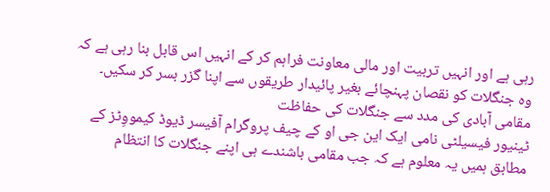رہی ہے اور انہیں تربیت اور مالی معاونت فراہم کر کے انہیں اس قابل بنا رہی ہے کہ وہ جنگلات کو نقصان پہنچائے بغیر پائیدار طریقوں سے اپنا گزر بسر کر سکیں۔
مقامی آبادی کی مدد سے جنگلات کی حفاظت
ٹینیور فیسیلٹی نامی ایک این جی او کے چیف پروگرام آفیسر ڈیوڈ کیمووِٹز کے مطابق ہمیں یہ معلوم ہے کہ جب مقامی باشندے ہی اپنے جنگلات کا انتظام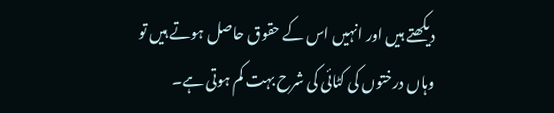دیکھتے ہیں اور انہیں اس کے حقوق حاصل ہوتے ہیں تو وہاں درختوں کی کٹائی کی شرح بہت کم ہوتی ہے۔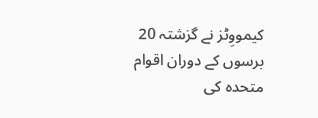کیمووِٹز نے گزشتہ 20 برسوں کے دوران اقوام متحدہ کی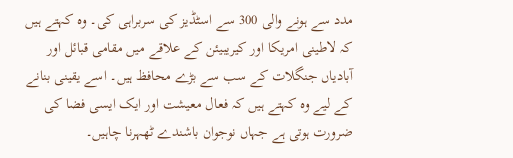مدد سے ہونے والی 300 سے اسٹڈیز کی سربراہی کی۔ وہ کہتے ہیں کہ لاطینی امریکا اور کیریبیئن کے علاقے میں مقامی قبائل اور آبادیاں جنگلات کے سب سے بڑے محافظ ہیں۔ اسے یقینی بنانے کے لیے وہ کہتے ہیں کہ فعال معیشت اور ایک ایسی فضا کی ضرورت ہوتی ہے جہاں نوجوان باشندے ٹھہرنا چاہیں۔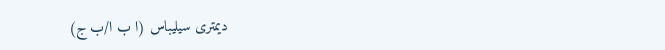دیمتری سیلیباس (ا ب ا/ب ج)